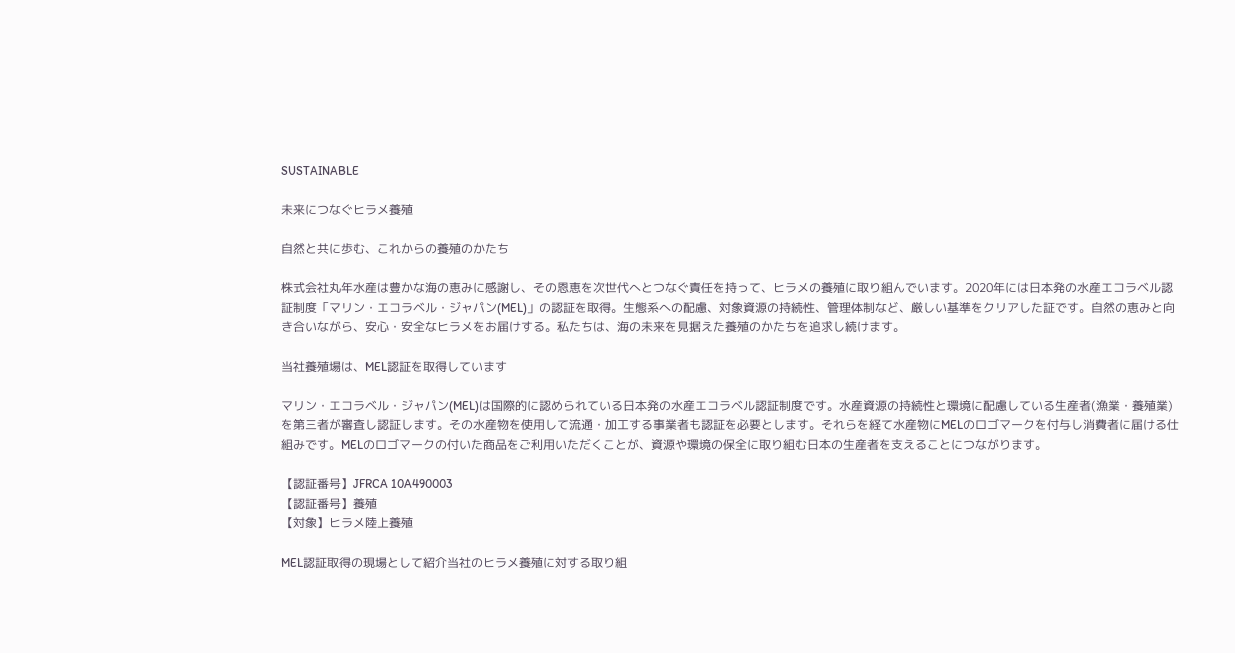SUSTAINABLE

未来につなぐヒラメ養殖

自然と共に歩む、これからの養殖のかたち

株式会社丸年水産は豊かな海の恵みに感謝し、その恩恵を次世代へとつなぐ責任を持って、ヒラメの養殖に取り組んでいます。2020年には日本発の水産エコラベル認証制度「マリン・エコラベル・ジャパン(MEL)」の認証を取得。生態系への配慮、対象資源の持続性、管理体制など、厳しい基準をクリアした証です。自然の恵みと向き合いながら、安心・安全なヒラメをお届けする。私たちは、海の未来を見据えた養殖のかたちを追求し続けます。

当社養殖場は、MEL認証を取得しています

マリン・エコラベル・ジャパン(MEL)は国際的に認められている日本発の水産エコラベル認証制度です。水産資源の持続性と環境に配慮している生産者(漁業・養殖業)を第三者が審査し認証します。その水産物を使用して流通・加工する事業者も認証を必要とします。それらを経て水産物にMELのロゴマークを付与し消費者に届ける仕組みです。MELのロゴマークの付いた商品をご利用いただくことが、資源や環境の保全に取り組む日本の生産者を支えることにつながります。

【認証番号】JFRCA 10A490003
【認証番号】養殖
【対象】ヒラメ陸上養殖

MEL認証取得の現場として紹介当社のヒラメ養殖に対する取り組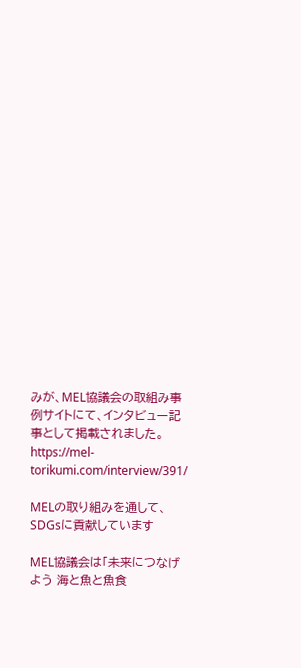みが、MEL協議会の取組み事例サイトにて、インタビュー記事として掲載されました。
https://mel-torikumi.com/interview/391/

MELの取り組みを通して、SDGsに貢献しています

MEL協議会は「未来につなげよう 海と魚と魚食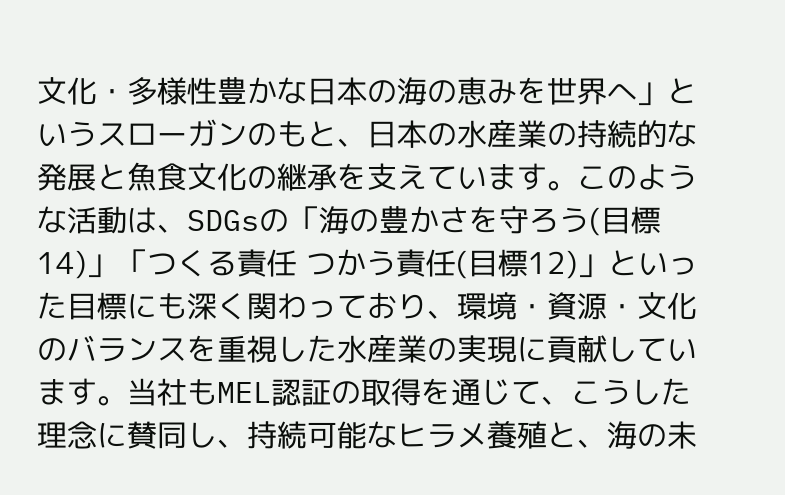文化・多様性豊かな日本の海の恵みを世界へ」というスローガンのもと、日本の水産業の持続的な発展と魚食文化の継承を支えています。このような活動は、SDGsの「海の豊かさを守ろう(目標14)」「つくる責任 つかう責任(目標12)」といった目標にも深く関わっており、環境・資源・文化のバランスを重視した水産業の実現に貢献しています。当社もMEL認証の取得を通じて、こうした理念に賛同し、持続可能なヒラメ養殖と、海の未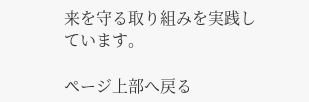来を守る取り組みを実践しています。

ページ上部へ戻る